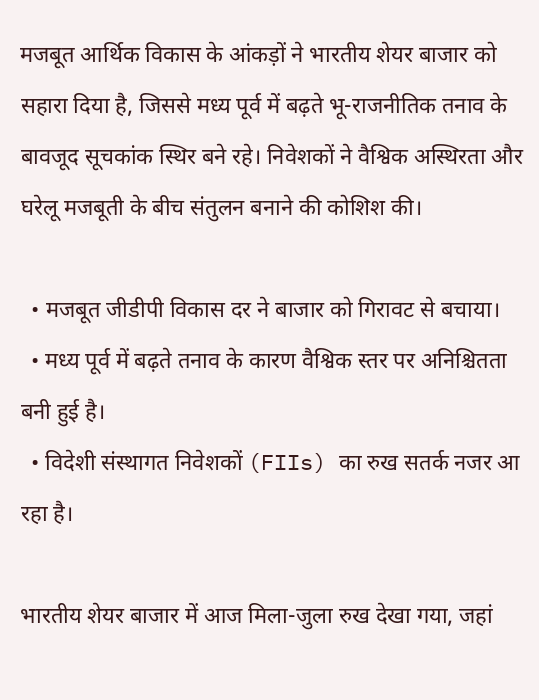मजबूत आर्थिक विकास के आंकड़ों ने भारतीय शेयर बाजार को सहारा दिया है, जिससे मध्य पूर्व में बढ़ते भू-राजनीतिक तनाव के बावजूद सूचकांक स्थिर बने रहे। निवेशकों ने वैश्विक अस्थिरता और घरेलू मजबूती के बीच संतुलन बनाने की कोशिश की।

  • मजबूत जीडीपी विकास दर ने बाजार को गिरावट से बचाया।
  • मध्य पूर्व में बढ़ते तनाव के कारण वैश्विक स्तर पर अनिश्चितता बनी हुई है।
  • विदेशी संस्थागत निवेशकों (FIIs) का रुख सतर्क नजर आ रहा है।

भारतीय शेयर बाजार में आज मिला-जुला रुख देखा गया, जहां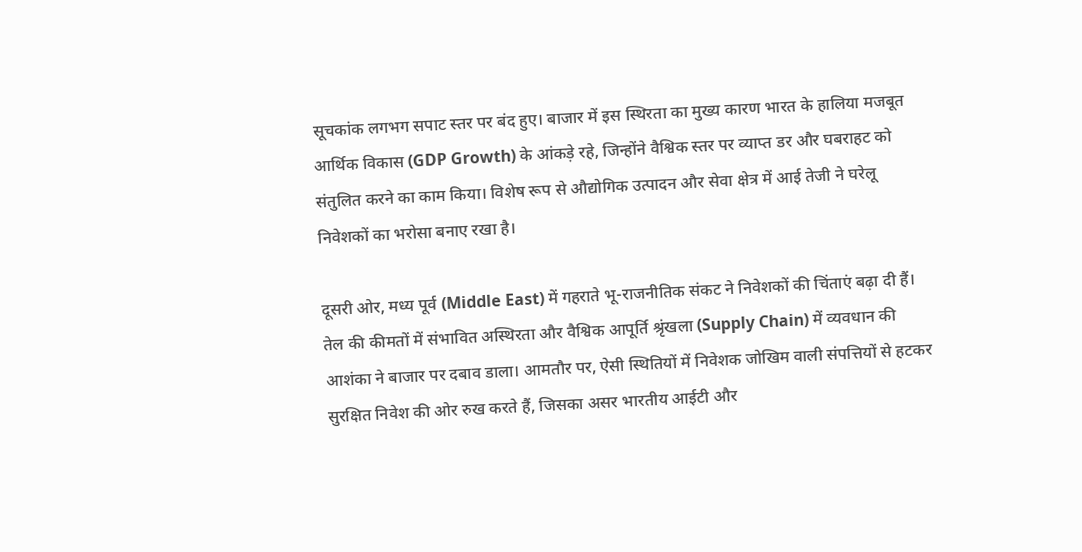सूचकांक लगभग सपाट स्तर पर बंद हुए। बाजार में इस स्थिरता का मुख्य कारण भारत के हालिया मजबूत आर्थिक विकास (GDP Growth) के आंकड़े रहे, जिन्होंने वैश्विक स्तर पर व्याप्त डर और घबराहट को संतुलित करने का काम किया। विशेष रूप से औद्योगिक उत्पादन और सेवा क्षेत्र में आई तेजी ने घरेलू निवेशकों का भरोसा बनाए रखा है।

दूसरी ओर, मध्य पूर्व (Middle East) में गहराते भू-राजनीतिक संकट ने निवेशकों की चिंताएं बढ़ा दी हैं। तेल की कीमतों में संभावित अस्थिरता और वैश्विक आपूर्ति श्रृंखला (Supply Chain) में व्यवधान की आशंका ने बाजार पर दबाव डाला। आमतौर पर, ऐसी स्थितियों में निवेशक जोखिम वाली संपत्तियों से हटकर सुरक्षित निवेश की ओर रुख करते हैं, जिसका असर भारतीय आईटी और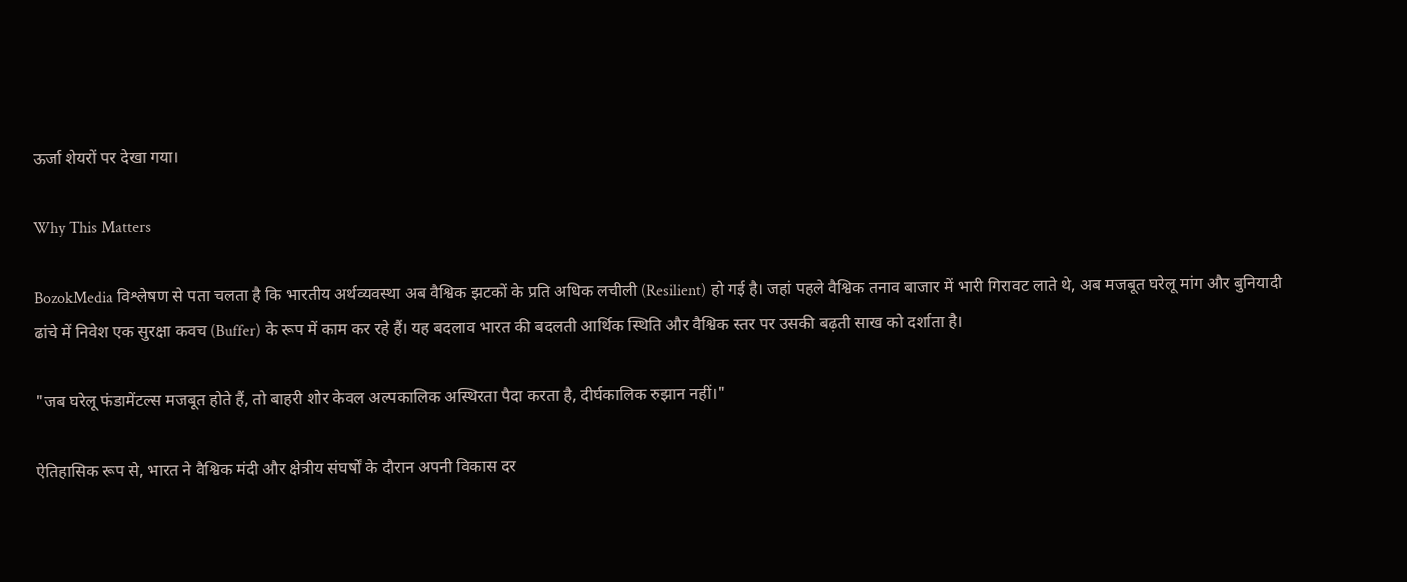ऊर्जा शेयरों पर देखा गया।

Why This Matters

BozokMedia विश्लेषण से पता चलता है कि भारतीय अर्थव्यवस्था अब वैश्विक झटकों के प्रति अधिक लचीली (Resilient) हो गई है। जहां पहले वैश्विक तनाव बाजार में भारी गिरावट लाते थे, अब मजबूत घरेलू मांग और बुनियादी ढांचे में निवेश एक सुरक्षा कवच (Buffer) के रूप में काम कर रहे हैं। यह बदलाव भारत की बदलती आर्थिक स्थिति और वैश्विक स्तर पर उसकी बढ़ती साख को दर्शाता है।

"जब घरेलू फंडामेंटल्स मजबूत होते हैं, तो बाहरी शोर केवल अल्पकालिक अस्थिरता पैदा करता है, दीर्घकालिक रुझान नहीं।"

ऐतिहासिक रूप से, भारत ने वैश्विक मंदी और क्षेत्रीय संघर्षों के दौरान अपनी विकास दर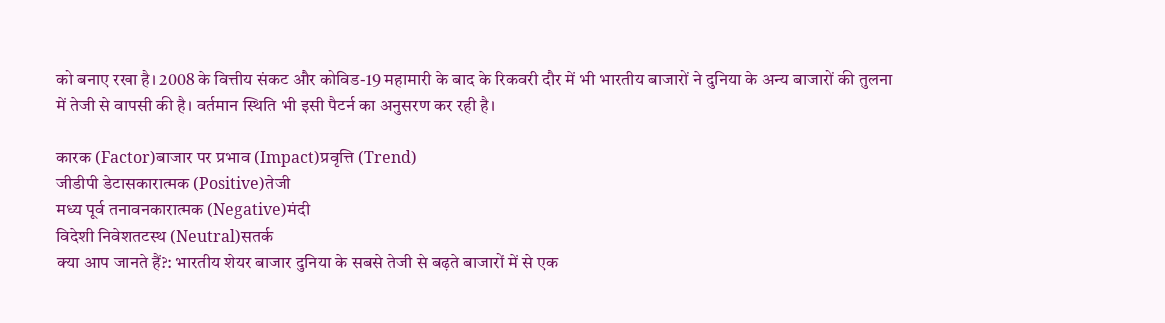को बनाए रखा है। 2008 के वित्तीय संकट और कोविड-19 महामारी के बाद के रिकवरी दौर में भी भारतीय बाजारों ने दुनिया के अन्य बाजारों की तुलना में तेजी से वापसी की है। वर्तमान स्थिति भी इसी पैटर्न का अनुसरण कर रही है।

कारक (Factor)बाजार पर प्रभाव (Impact)प्रवृत्ति (Trend)
जीडीपी डेटासकारात्मक (Positive)तेजी
मध्य पूर्व तनावनकारात्मक (Negative)मंदी
विदेशी निवेशतटस्थ (Neutral)सतर्क
क्या आप जानते हैं?: भारतीय शेयर बाजार दुनिया के सबसे तेजी से बढ़ते बाजारों में से एक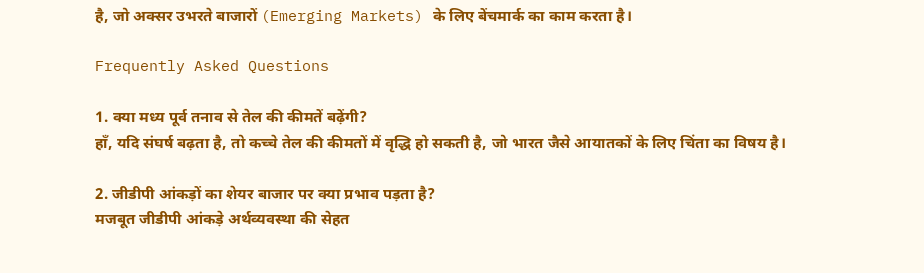है, जो अक्सर उभरते बाजारों (Emerging Markets) के लिए बेंचमार्क का काम करता है।

Frequently Asked Questions

1. क्या मध्य पूर्व तनाव से तेल की कीमतें बढ़ेंगी?
हाँ, यदि संघर्ष बढ़ता है, तो कच्चे तेल की कीमतों में वृद्धि हो सकती है, जो भारत जैसे आयातकों के लिए चिंता का विषय है।

2. जीडीपी आंकड़ों का शेयर बाजार पर क्या प्रभाव पड़ता है?
मजबूत जीडीपी आंकड़े अर्थव्यवस्था की सेहत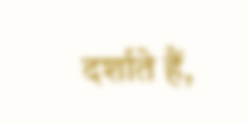दर्शाते हैं,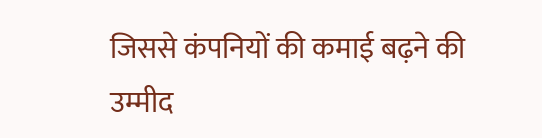जिससे कंपनियों की कमाई बढ़ने की उम्मीद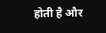होती है और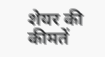शेयर की कीमतें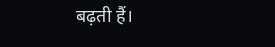बढ़ती हैं।